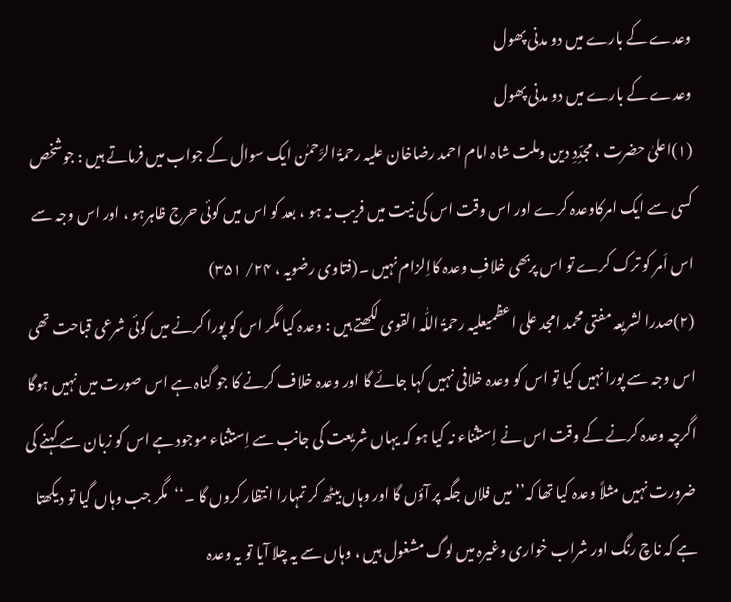وعدے کے بارے میں دو مدنی پھول
وعدے کے بارے میں دو مدنی پھول
(۱)اعلیٰ حضرت ، مجدِّدِ دین وملت شاہ امام احمد رضاخان علیہ رحمۃُ الرَّحمٰن ایک سوال کے جواب میں فرماتے ہیں : جوشخص کسی سے ایک امرکاوعدہ کرے اور اس وقت اس کی نیت میں فریب نہ ہو ، بعد کو اس میں کوئی حرج ظاہرہو ، اور اس وجہ سے اس اَمر کو ترک کرے تو اس پربھی خلافِ وعدہ کااِلزام نہیں ۔(فتاوی رضویہ ، ۲۴/ ۳۵۱)
(۲)صدرا لشریعہ مفتی محمد امجد علی اعظمیعلیہ رحمۃُ اللّٰہ القوی لکھتے ہیں : وعدہ کیا مگر اس کو پورا کرنے میں کوئی شرعی قباحت تھی اس وجہ سے پورا نہیں کیا تو اس کو وعدہ خلافی نہیں کہا جائے گا اور وعدہ خلاف کرنے کا جو گناہ ہے اس صورت میں نہیں ہوگا اگرچہ وعدہ کرنے کے وقت اس نے اِستثناء نہ کیا ہو کہ یہاں شریعت کی جانب سے اِستثناء موجود ہے اس کو زبان سے کہنے کی ضرورت نہیں مثلاً وعدہ کیا تھا کہ’’ میں فلاں جگہ پر آؤں گا اور وہاں بیٹھ کر تمہارا انتظار کروں گا ۔‘‘مگر جب وہاں گیا تو دیکھتا ہے کہ ناچ رنگ اور شراب خواری وغیرہ میں لوگ مشغول ہیں ، وہاں سے یہ چلا آیا تو یہ وعدہ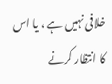خلافی نہیں ہے ، یا اس کا انتظار کرنے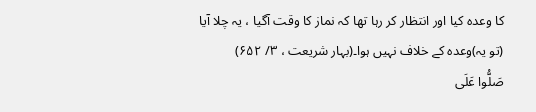کا وعدہ کیا اور انتظار کر رہا تھا کہ نماز کا وقت آگیا ، یہ چلا آیا (تو یہ)وعدہ کے خلاف نہیں ہوا۔(بہار شریعت ، ۳/ ۶۵۲)
صَلُّوا عَلَی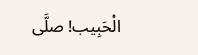الْحَبِیب! صلَّی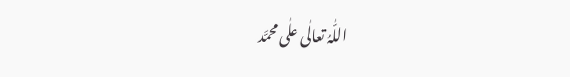اللّٰہُ تعالٰی علٰی محمَّد